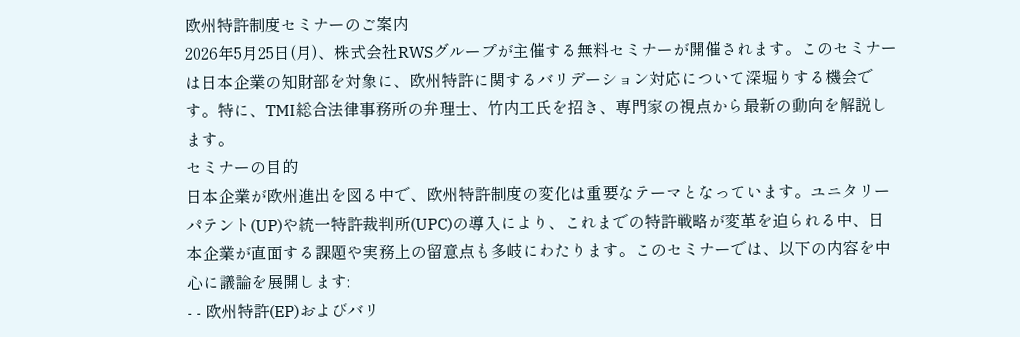欧州特許制度セミナーのご案内
2026年5月25日(月)、株式会社RWSグループが主催する無料セミナーが開催されます。このセミナーは日本企業の知財部を対象に、欧州特許に関するバリデーション対応について深堀りする機会です。特に、TMI総合法律事務所の弁理士、竹内工氏を招き、専門家の視点から最新の動向を解説します。
セミナーの目的
日本企業が欧州進出を図る中で、欧州特許制度の変化は重要なテーマとなっています。ユニタリーパテント(UP)や統一特許裁判所(UPC)の導入により、これまでの特許戦略が変革を迫られる中、日本企業が直面する課題や実務上の留意点も多岐にわたります。このセミナーでは、以下の内容を中心に議論を展開します:
- - 欧州特許(EP)およびバリ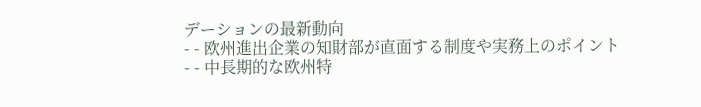デーションの最新動向
- - 欧州進出企業の知財部が直面する制度や実務上のポイント
- - 中長期的な欧州特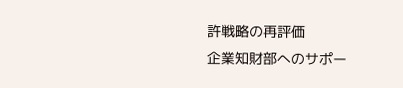許戦略の再評価
企業知財部へのサポー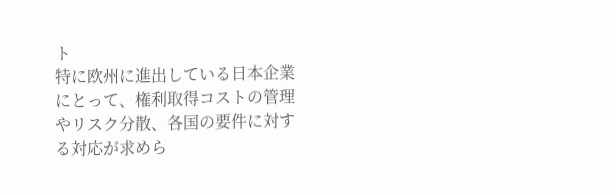ト
特に欧州に進出している日本企業にとって、権利取得コストの管理やリスク分散、各国の要件に対する対応が求めら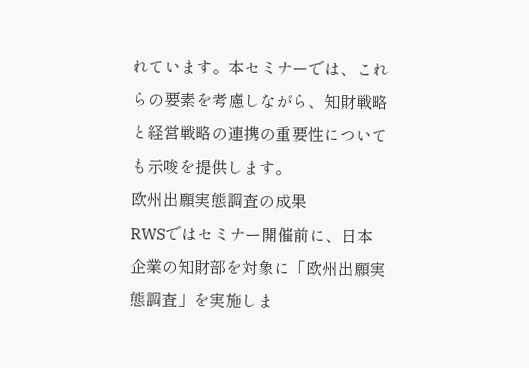れています。本セミナーでは、これらの要素を考慮しながら、知財戦略と経営戦略の連携の重要性についても示唆を提供します。
欧州出願実態調査の成果
RWSではセミナー開催前に、日本企業の知財部を対象に「欧州出願実態調査」を実施しま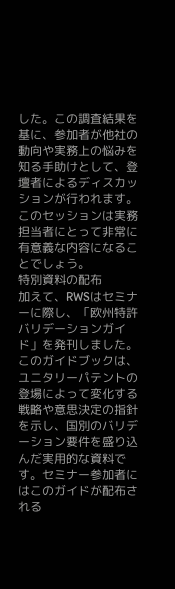した。この調査結果を基に、参加者が他社の動向や実務上の悩みを知る手助けとして、登壇者によるディスカッションが行われます。このセッションは実務担当者にとって非常に有意義な内容になることでしょう。
特別資料の配布
加えて、RWSはセミナーに際し、「欧州特許バリデーションガイド」を発刊しました。このガイドブックは、ユニタリーパテントの登場によって変化する戦略や意思決定の指針を示し、国別のバリデーション要件を盛り込んだ実用的な資料です。セミナー参加者にはこのガイドが配布される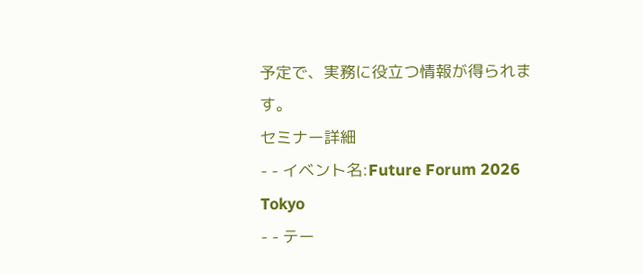予定で、実務に役立つ情報が得られます。
セミナー詳細
- - イベント名:Future Forum 2026 Tokyo
- - テー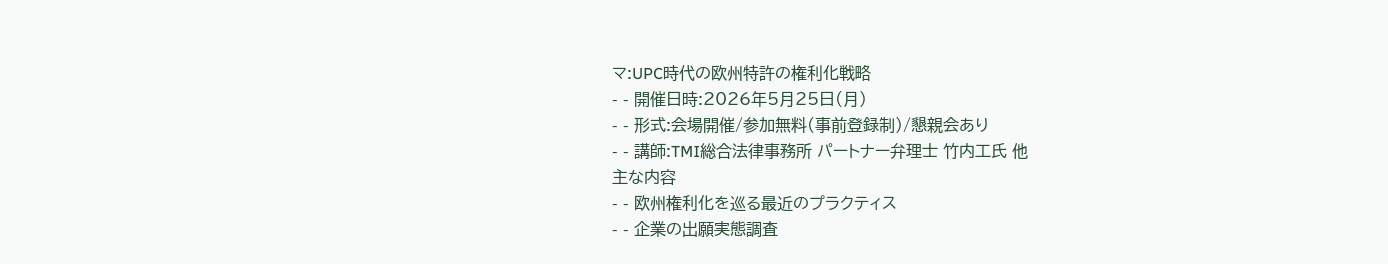マ:UPC時代の欧州特許の権利化戦略
- - 開催日時:2026年5月25日(月)
- - 形式:会場開催/参加無料(事前登録制)/懇親会あり
- - 講師:TMI総合法律事務所 パートナー弁理士 竹内工氏 他
主な内容
- - 欧州権利化を巡る最近のプラクティス
- - 企業の出願実態調査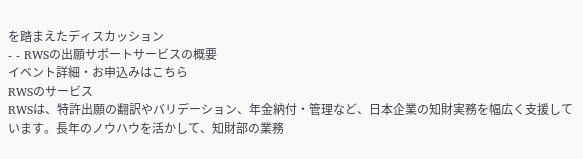を踏まえたディスカッション
- - RWSの出願サポートサービスの概要
イベント詳細・お申込みはこちら
RWSのサービス
RWSは、特許出願の翻訳やバリデーション、年金納付・管理など、日本企業の知財実務を幅広く支援しています。長年のノウハウを活かして、知財部の業務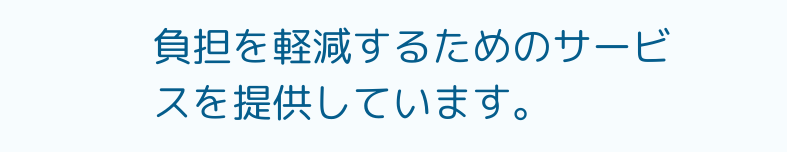負担を軽減するためのサービスを提供しています。